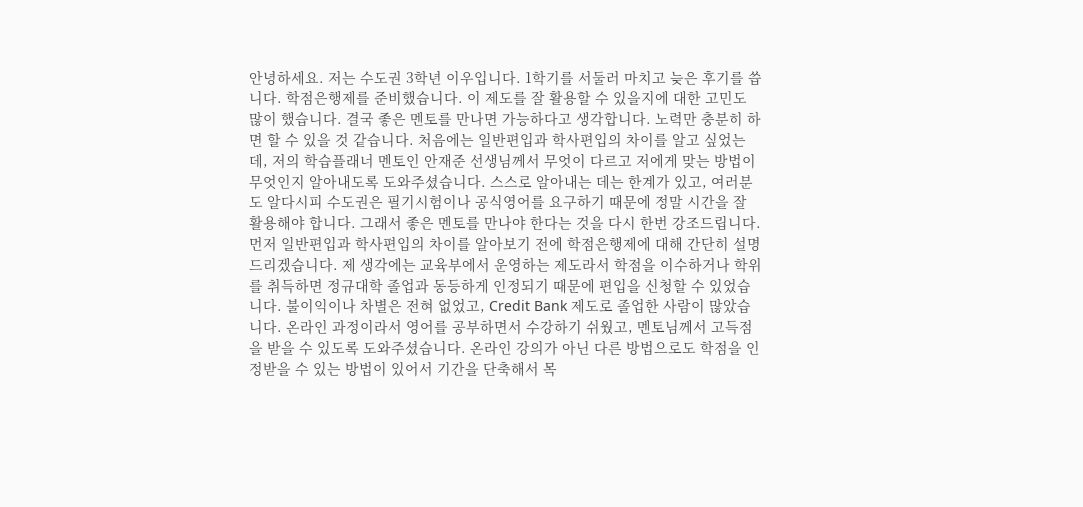안녕하세요. 저는 수도권 3학년 이우입니다. 1학기를 서둘러 마치고 늦은 후기를 씁니다. 학점은행제를 준비했습니다. 이 제도를 잘 활용할 수 있을지에 대한 고민도 많이 했습니다. 결국 좋은 멘토를 만나면 가능하다고 생각합니다. 노력만 충분히 하면 할 수 있을 것 같습니다. 처음에는 일반편입과 학사편입의 차이를 알고 싶었는데, 저의 학습플래너 멘토인 안재준 선생님께서 무엇이 다르고 저에게 맞는 방법이 무엇인지 알아내도록 도와주셨습니다. 스스로 알아내는 데는 한계가 있고, 여러분도 알다시피 수도권은 필기시험이나 공식영어를 요구하기 때문에 정말 시간을 잘 활용해야 합니다. 그래서 좋은 멘토를 만나야 한다는 것을 다시 한번 강조드립니다. 먼저 일반편입과 학사편입의 차이를 알아보기 전에 학점은행제에 대해 간단히 설명드리겠습니다. 제 생각에는 교육부에서 운영하는 제도라서 학점을 이수하거나 학위를 취득하면 정규대학 졸업과 동등하게 인정되기 때문에 편입을 신청할 수 있었습니다. 불이익이나 차별은 전혀 없었고, Credit Bank 제도로 졸업한 사람이 많았습니다. 온라인 과정이라서 영어를 공부하면서 수강하기 쉬웠고, 멘토님께서 고득점을 받을 수 있도록 도와주셨습니다. 온라인 강의가 아닌 다른 방법으로도 학점을 인정받을 수 있는 방법이 있어서 기간을 단축해서 목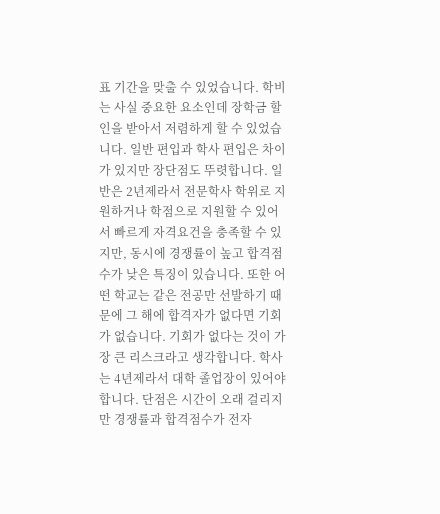표 기간을 맞출 수 있었습니다. 학비는 사실 중요한 요소인데 장학금 할인을 받아서 저렴하게 할 수 있었습니다. 일반 편입과 학사 편입은 차이가 있지만 장단점도 뚜렷합니다. 일반은 2년제라서 전문학사 학위로 지원하거나 학점으로 지원할 수 있어서 빠르게 자격요건을 충족할 수 있지만, 동시에 경쟁률이 높고 합격점수가 낮은 특징이 있습니다. 또한 어떤 학교는 같은 전공만 선발하기 때문에 그 해에 합격자가 없다면 기회가 없습니다. 기회가 없다는 것이 가장 큰 리스크라고 생각합니다. 학사는 4년제라서 대학 졸업장이 있어야 합니다. 단점은 시간이 오래 걸리지만 경쟁률과 합격점수가 전자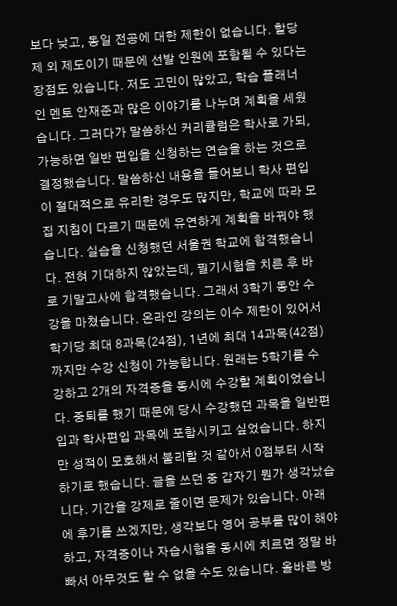보다 낮고, 동일 전공에 대한 제한이 없습니다. 할당제 외 제도이기 때문에 선발 인원에 포함될 수 있다는 장점도 있습니다. 저도 고민이 많았고, 학습 플래너인 멘토 안재준과 많은 이야기를 나누며 계획을 세웠습니다. 그러다가 말씀하신 커리큘럼은 학사로 가되, 가능하면 일반 편입을 신청하는 연습을 하는 것으로 결정했습니다. 말씀하신 내용을 들어보니 학사 편입이 절대적으로 유리한 경우도 많지만, 학교에 따라 모집 지침이 다르기 때문에 유연하게 계획을 바꿔야 했습니다. 실습을 신청했던 서울권 학교에 합격했습니다. 전혀 기대하지 않았는데, 필기시험을 치른 후 바로 기말고사에 합격했습니다. 그래서 3학기 동안 수강을 마쳤습니다. 온라인 강의는 이수 제한이 있어서 학기당 최대 8과목(24점), 1년에 최대 14과목(42점)까지만 수강 신청이 가능합니다. 원래는 5학기를 수강하고 2개의 자격증을 동시에 수강할 계획이었습니다. 중퇴를 했기 때문에 당시 수강했던 과목을 일반편입과 학사편입 과목에 포함시키고 싶었습니다. 하지만 성적이 모호해서 불리할 것 같아서 0점부터 시작하기로 했습니다. 글을 쓰던 중 갑자기 뭔가 생각났습니다. 기간을 강제로 줄이면 문제가 있습니다. 아래에 후기를 쓰겠지만, 생각보다 영어 공부를 많이 해야 하고, 자격증이나 자습시험을 동시에 치르면 정말 바빠서 아무것도 할 수 없을 수도 있습니다. 올바른 방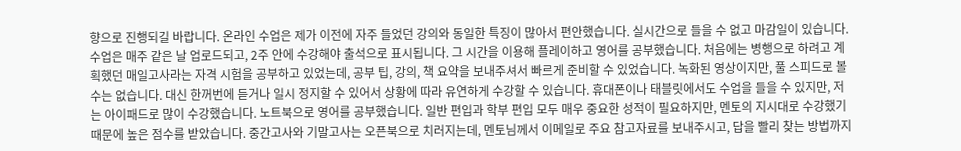향으로 진행되길 바랍니다. 온라인 수업은 제가 이전에 자주 들었던 강의와 동일한 특징이 많아서 편안했습니다. 실시간으로 들을 수 없고 마감일이 있습니다. 수업은 매주 같은 날 업로드되고, 2주 안에 수강해야 출석으로 표시됩니다. 그 시간을 이용해 플레이하고 영어를 공부했습니다. 처음에는 병행으로 하려고 계획했던 매일고사라는 자격 시험을 공부하고 있었는데, 공부 팁, 강의, 책 요약을 보내주셔서 빠르게 준비할 수 있었습니다. 녹화된 영상이지만, 풀 스피드로 볼 수는 없습니다. 대신 한꺼번에 듣거나 일시 정지할 수 있어서 상황에 따라 유연하게 수강할 수 있습니다. 휴대폰이나 태블릿에서도 수업을 들을 수 있지만, 저는 아이패드로 많이 수강했습니다. 노트북으로 영어를 공부했습니다. 일반 편입과 학부 편입 모두 매우 중요한 성적이 필요하지만, 멘토의 지시대로 수강했기 때문에 높은 점수를 받았습니다. 중간고사와 기말고사는 오픈북으로 치러지는데, 멘토님께서 이메일로 주요 참고자료를 보내주시고, 답을 빨리 찾는 방법까지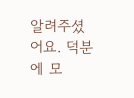알려주셨어요. 덕분에 모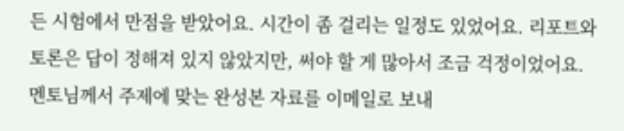든 시험에서 만점을 받았어요. 시간이 좀 걸리는 일정도 있었어요. 리포트와 토론은 답이 정해져 있지 않았지만, 써야 할 게 많아서 조금 걱정이었어요. 멘토님께서 주제에 맞는 완성본 자료를 이메일로 보내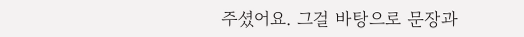주셨어요. 그걸 바탕으로 문장과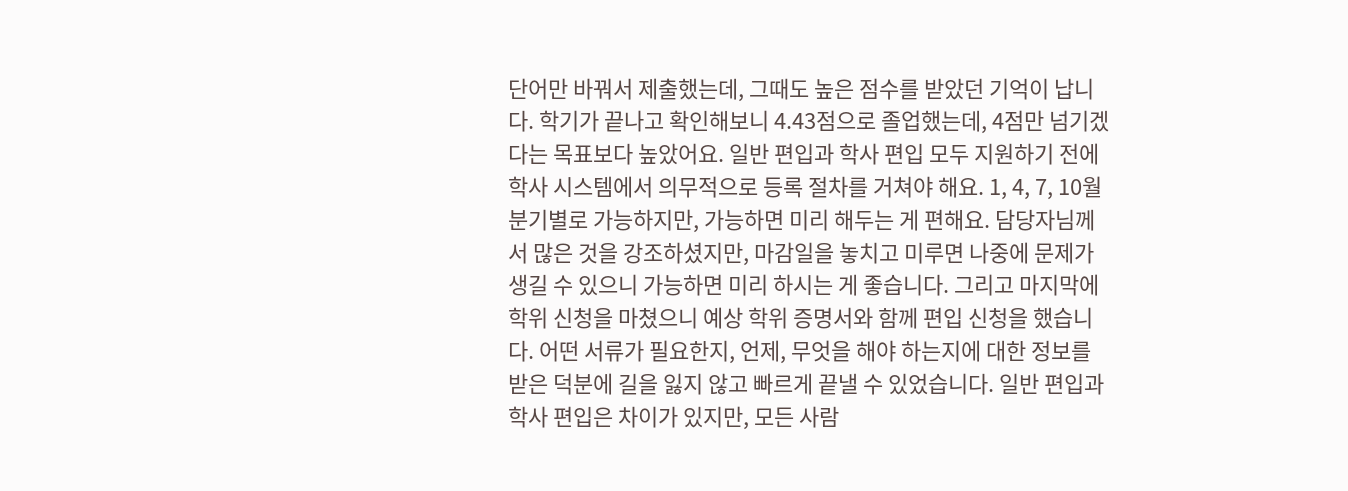단어만 바꿔서 제출했는데, 그때도 높은 점수를 받았던 기억이 납니다. 학기가 끝나고 확인해보니 4.43점으로 졸업했는데, 4점만 넘기겠다는 목표보다 높았어요. 일반 편입과 학사 편입 모두 지원하기 전에 학사 시스템에서 의무적으로 등록 절차를 거쳐야 해요. 1, 4, 7, 10월 분기별로 가능하지만, 가능하면 미리 해두는 게 편해요. 담당자님께서 많은 것을 강조하셨지만, 마감일을 놓치고 미루면 나중에 문제가 생길 수 있으니 가능하면 미리 하시는 게 좋습니다. 그리고 마지막에 학위 신청을 마쳤으니 예상 학위 증명서와 함께 편입 신청을 했습니다. 어떤 서류가 필요한지, 언제, 무엇을 해야 하는지에 대한 정보를 받은 덕분에 길을 잃지 않고 빠르게 끝낼 수 있었습니다. 일반 편입과 학사 편입은 차이가 있지만, 모든 사람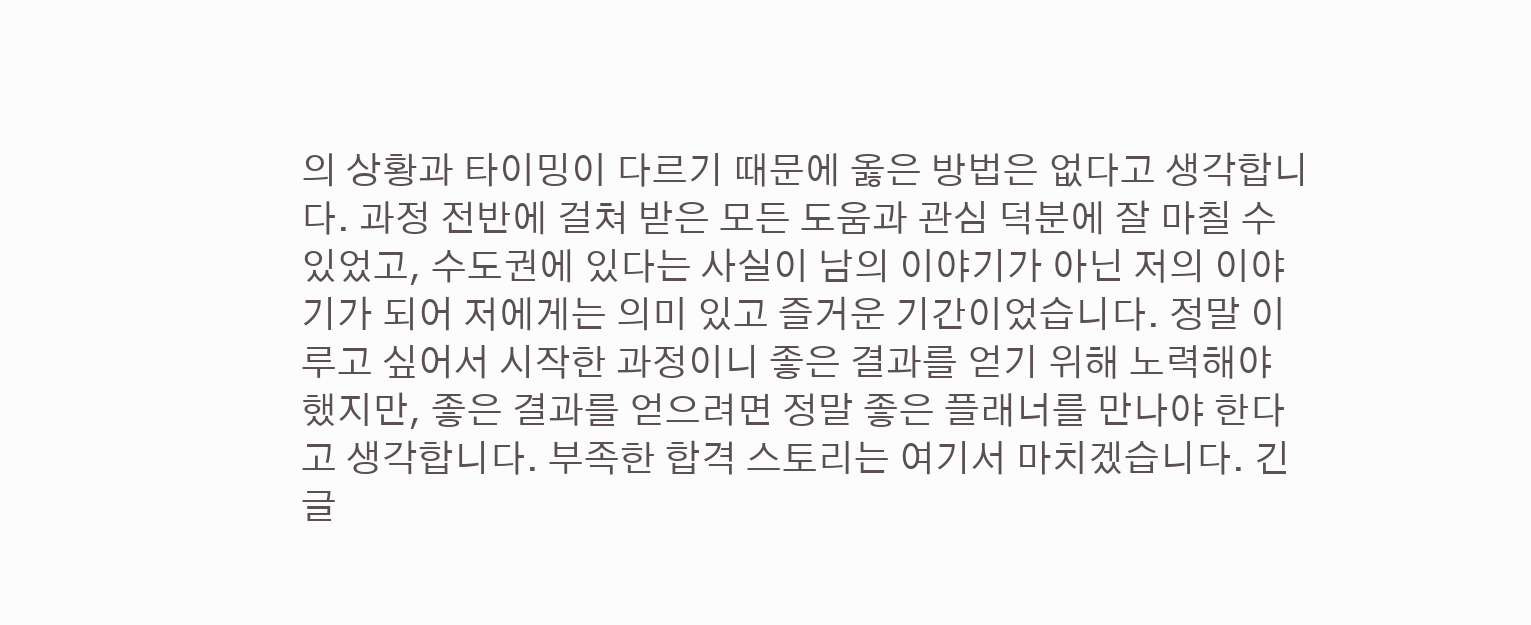의 상황과 타이밍이 다르기 때문에 옳은 방법은 없다고 생각합니다. 과정 전반에 걸쳐 받은 모든 도움과 관심 덕분에 잘 마칠 수 있었고, 수도권에 있다는 사실이 남의 이야기가 아닌 저의 이야기가 되어 저에게는 의미 있고 즐거운 기간이었습니다. 정말 이루고 싶어서 시작한 과정이니 좋은 결과를 얻기 위해 노력해야 했지만, 좋은 결과를 얻으려면 정말 좋은 플래너를 만나야 한다고 생각합니다. 부족한 합격 스토리는 여기서 마치겠습니다. 긴 글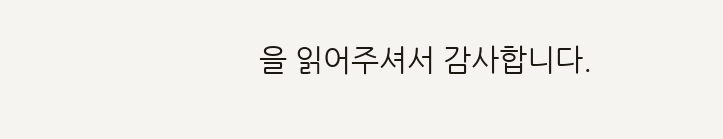을 읽어주셔서 감사합니다.